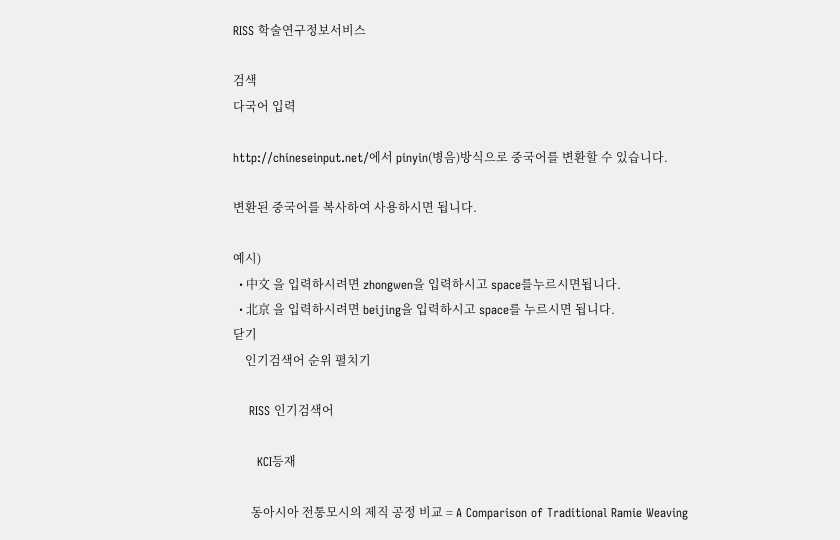RISS 학술연구정보서비스

검색
다국어 입력

http://chineseinput.net/에서 pinyin(병음)방식으로 중국어를 변환할 수 있습니다.

변환된 중국어를 복사하여 사용하시면 됩니다.

예시)
  • 中文 을 입력하시려면 zhongwen을 입력하시고 space를누르시면됩니다.
  • 北京 을 입력하시려면 beijing을 입력하시고 space를 누르시면 됩니다.
닫기
    인기검색어 순위 펼치기

    RISS 인기검색어

      KCI등재

      동아시아 전통모시의 제직 공정 비교 = A Comparison of Traditional Ramie Weaving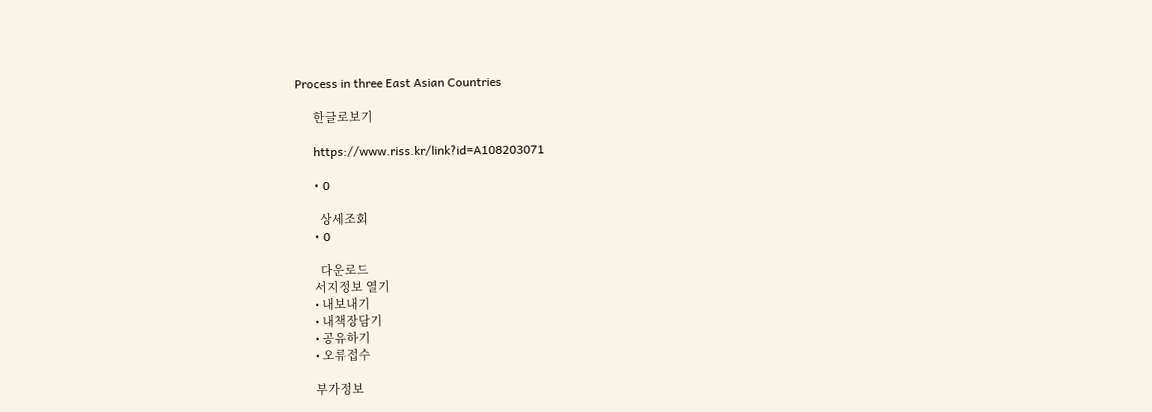Process in three East Asian Countries

      한글로보기

      https://www.riss.kr/link?id=A108203071

      • 0

        상세조회
      • 0

        다운로드
      서지정보 열기
      • 내보내기
      • 내책장담기
      • 공유하기
      • 오류접수

      부가정보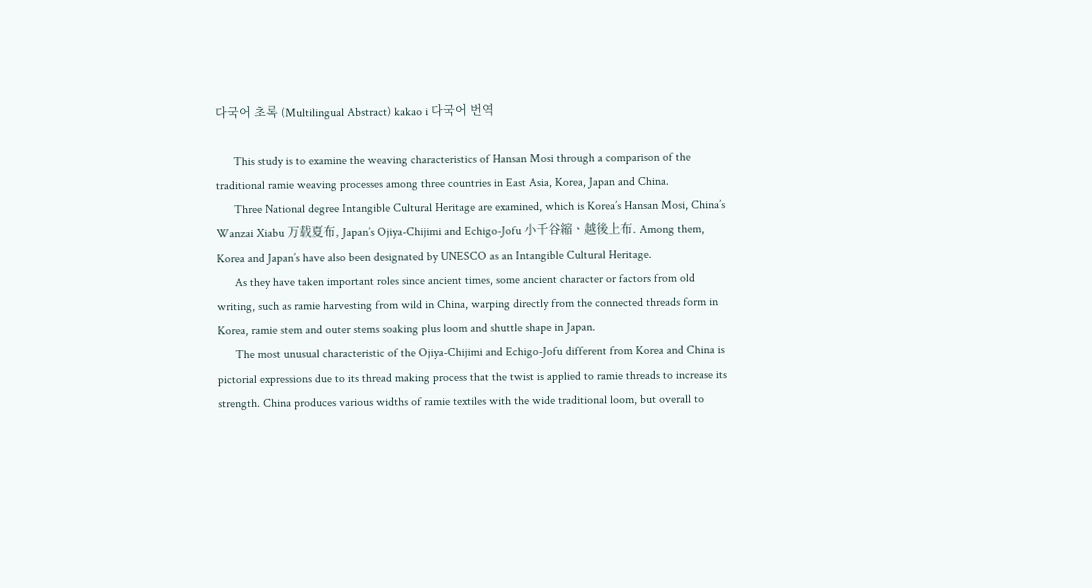다국어 초록 (Multilingual Abstract) kakao i 다국어 번역

      This study is to examine the weaving characteristics of Hansan Mosi through a comparison of the traditional ramie weaving processes among three countries in East Asia, Korea, Japan and China.
      Three National degree Intangible Cultural Heritage are examined, which is Korea’s Hansan Mosi, China’s Wanzai Xiabu 万载夏布, Japan’s Ojiya-Chijimi and Echigo-Jofu 小千谷縮ㆍ越後上布. Among them, Korea and Japan’s have also been designated by UNESCO as an Intangible Cultural Heritage.
      As they have taken important roles since ancient times, some ancient character or factors from old writing, such as ramie harvesting from wild in China, warping directly from the connected threads form in Korea, ramie stem and outer stems soaking plus loom and shuttle shape in Japan.
      The most unusual characteristic of the Ojiya-Chijimi and Echigo-Jofu different from Korea and China is pictorial expressions due to its thread making process that the twist is applied to ramie threads to increase its strength. China produces various widths of ramie textiles with the wide traditional loom, but overall to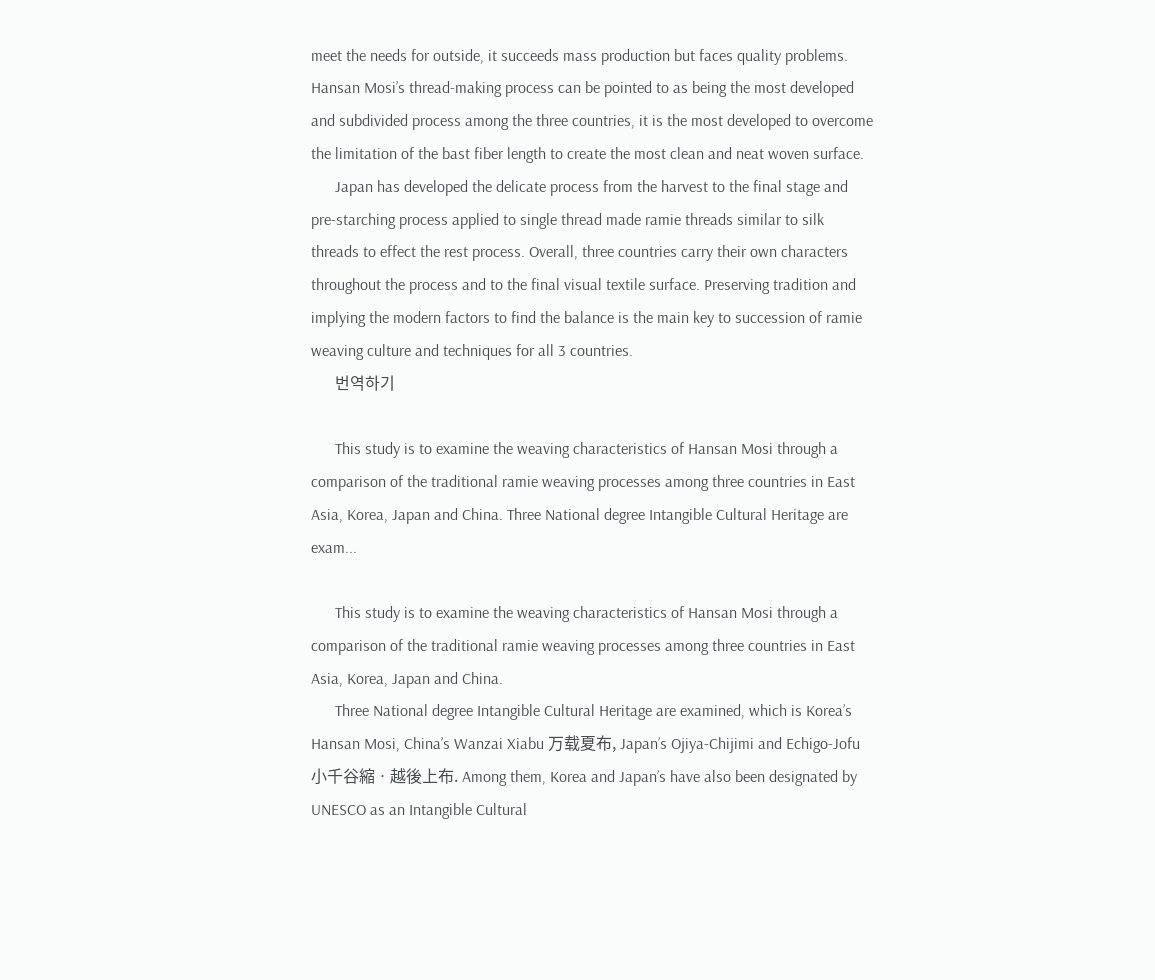meet the needs for outside, it succeeds mass production but faces quality problems. Hansan Mosi’s thread-making process can be pointed to as being the most developed and subdivided process among the three countries, it is the most developed to overcome the limitation of the bast fiber length to create the most clean and neat woven surface.
      Japan has developed the delicate process from the harvest to the final stage and pre-starching process applied to single thread made ramie threads similar to silk threads to effect the rest process. Overall, three countries carry their own characters throughout the process and to the final visual textile surface. Preserving tradition and implying the modern factors to find the balance is the main key to succession of ramie weaving culture and techniques for all 3 countries.
      번역하기

      This study is to examine the weaving characteristics of Hansan Mosi through a comparison of the traditional ramie weaving processes among three countries in East Asia, Korea, Japan and China. Three National degree Intangible Cultural Heritage are exam...

      This study is to examine the weaving characteristics of Hansan Mosi through a comparison of the traditional ramie weaving processes among three countries in East Asia, Korea, Japan and China.
      Three National degree Intangible Cultural Heritage are examined, which is Korea’s Hansan Mosi, China’s Wanzai Xiabu 万载夏布, Japan’s Ojiya-Chijimi and Echigo-Jofu 小千谷縮ㆍ越後上布. Among them, Korea and Japan’s have also been designated by UNESCO as an Intangible Cultural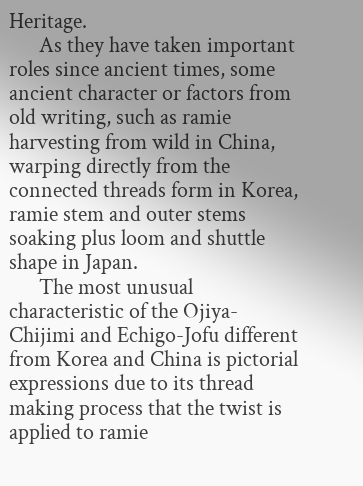Heritage.
      As they have taken important roles since ancient times, some ancient character or factors from old writing, such as ramie harvesting from wild in China, warping directly from the connected threads form in Korea, ramie stem and outer stems soaking plus loom and shuttle shape in Japan.
      The most unusual characteristic of the Ojiya-Chijimi and Echigo-Jofu different from Korea and China is pictorial expressions due to its thread making process that the twist is applied to ramie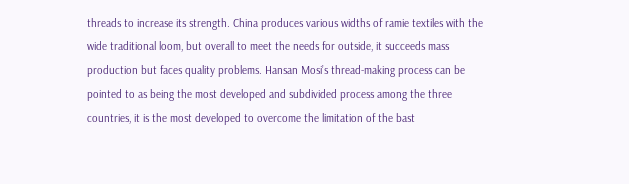threads to increase its strength. China produces various widths of ramie textiles with the wide traditional loom, but overall to meet the needs for outside, it succeeds mass production but faces quality problems. Hansan Mosi’s thread-making process can be pointed to as being the most developed and subdivided process among the three countries, it is the most developed to overcome the limitation of the bast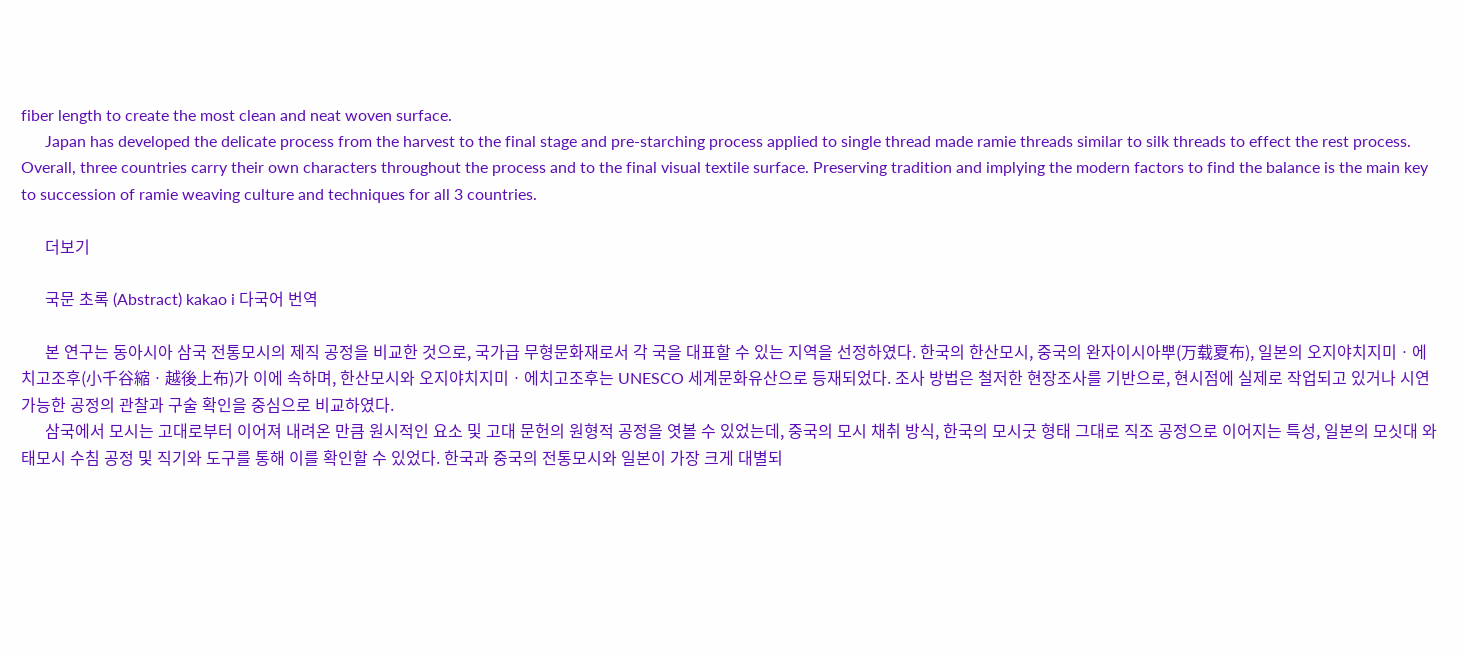fiber length to create the most clean and neat woven surface.
      Japan has developed the delicate process from the harvest to the final stage and pre-starching process applied to single thread made ramie threads similar to silk threads to effect the rest process. Overall, three countries carry their own characters throughout the process and to the final visual textile surface. Preserving tradition and implying the modern factors to find the balance is the main key to succession of ramie weaving culture and techniques for all 3 countries.

      더보기

      국문 초록 (Abstract) kakao i 다국어 번역

      본 연구는 동아시아 삼국 전통모시의 제직 공정을 비교한 것으로, 국가급 무형문화재로서 각 국을 대표할 수 있는 지역을 선정하였다. 한국의 한산모시, 중국의 완자이시아뿌(万载夏布), 일본의 오지야치지미ㆍ에치고조후(小千谷縮ㆍ越後上布)가 이에 속하며, 한산모시와 오지야치지미ㆍ에치고조후는 UNESCO 세계문화유산으로 등재되었다. 조사 방법은 철저한 현장조사를 기반으로, 현시점에 실제로 작업되고 있거나 시연 가능한 공정의 관찰과 구술 확인을 중심으로 비교하였다.
      삼국에서 모시는 고대로부터 이어져 내려온 만큼 원시적인 요소 및 고대 문헌의 원형적 공정을 엿볼 수 있었는데, 중국의 모시 채취 방식, 한국의 모시굿 형태 그대로 직조 공정으로 이어지는 특성, 일본의 모싯대 와 태모시 수침 공정 및 직기와 도구를 통해 이를 확인할 수 있었다. 한국과 중국의 전통모시와 일본이 가장 크게 대별되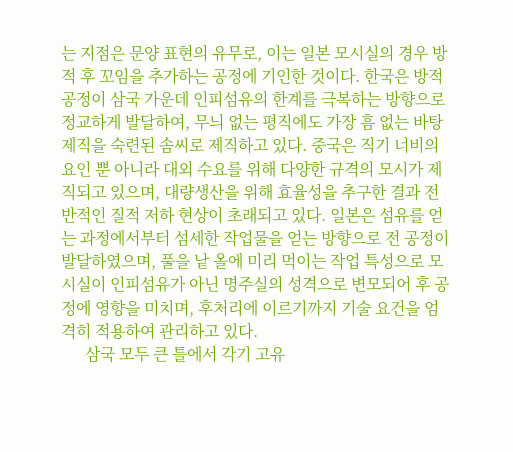는 지점은 문양 표현의 유무로, 이는 일본 모시실의 경우 방적 후 꼬임을 추가하는 공정에 기인한 것이다. 한국은 방적 공정이 삼국 가운데 인피섬유의 한계를 극복하는 방향으로 정교하게 발달하여, 무늬 없는 평직에도 가장 흠 없는 바탕 제직을 숙련된 솜씨로 제직하고 있다. 중국은 직기 너비의 요인 뿐 아니라 대외 수요를 위해 다양한 규격의 모시가 제직되고 있으며, 대량생산을 위해 효율성을 추구한 결과 전반적인 질적 저하 현상이 초래되고 있다. 일본은 섬유를 얻는 과정에서부터 섬세한 작업물을 얻는 방향으로 전 공정이 발달하였으며, 풀을 낱 올에 미리 먹이는 작업 특성으로 모시실이 인피섬유가 아닌 명주실의 성격으로 변모되어 후 공정에 영향을 미치며, 후처리에 이르기까지 기술 요건을 엄격히 적용하여 관리하고 있다.
      삼국 모두 큰 틀에서 각기 고유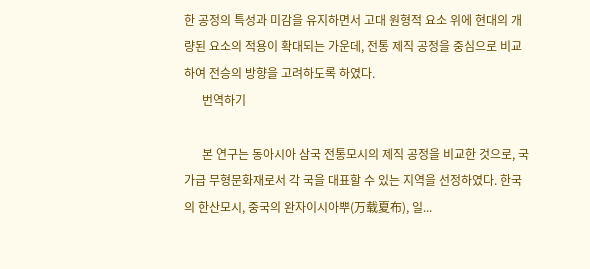한 공정의 특성과 미감을 유지하면서 고대 원형적 요소 위에 현대의 개량된 요소의 적용이 확대되는 가운데, 전통 제직 공정을 중심으로 비교하여 전승의 방향을 고려하도록 하였다.
      번역하기

      본 연구는 동아시아 삼국 전통모시의 제직 공정을 비교한 것으로, 국가급 무형문화재로서 각 국을 대표할 수 있는 지역을 선정하였다. 한국의 한산모시, 중국의 완자이시아뿌(万载夏布), 일...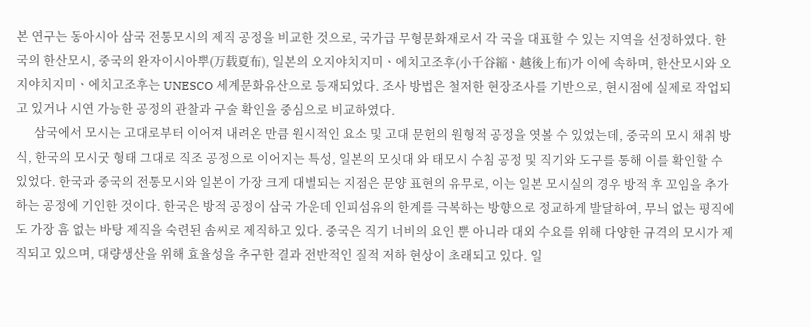본 연구는 동아시아 삼국 전통모시의 제직 공정을 비교한 것으로, 국가급 무형문화재로서 각 국을 대표할 수 있는 지역을 선정하였다. 한국의 한산모시, 중국의 완자이시아뿌(万载夏布), 일본의 오지야치지미ㆍ에치고조후(小千谷縮ㆍ越後上布)가 이에 속하며, 한산모시와 오지야치지미ㆍ에치고조후는 UNESCO 세계문화유산으로 등재되었다. 조사 방법은 철저한 현장조사를 기반으로, 현시점에 실제로 작업되고 있거나 시연 가능한 공정의 관찰과 구술 확인을 중심으로 비교하였다.
      삼국에서 모시는 고대로부터 이어져 내려온 만큼 원시적인 요소 및 고대 문헌의 원형적 공정을 엿볼 수 있었는데, 중국의 모시 채취 방식, 한국의 모시굿 형태 그대로 직조 공정으로 이어지는 특성, 일본의 모싯대 와 태모시 수침 공정 및 직기와 도구를 통해 이를 확인할 수 있었다. 한국과 중국의 전통모시와 일본이 가장 크게 대별되는 지점은 문양 표현의 유무로, 이는 일본 모시실의 경우 방적 후 꼬임을 추가하는 공정에 기인한 것이다. 한국은 방적 공정이 삼국 가운데 인피섬유의 한계를 극복하는 방향으로 정교하게 발달하여, 무늬 없는 평직에도 가장 흠 없는 바탕 제직을 숙련된 솜씨로 제직하고 있다. 중국은 직기 너비의 요인 뿐 아니라 대외 수요를 위해 다양한 규격의 모시가 제직되고 있으며, 대량생산을 위해 효율성을 추구한 결과 전반적인 질적 저하 현상이 초래되고 있다. 일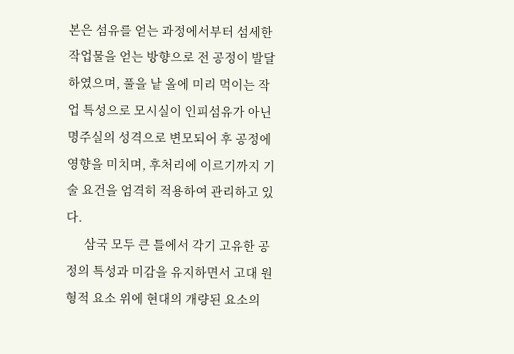본은 섬유를 얻는 과정에서부터 섬세한 작업물을 얻는 방향으로 전 공정이 발달하였으며, 풀을 낱 올에 미리 먹이는 작업 특성으로 모시실이 인피섬유가 아닌 명주실의 성격으로 변모되어 후 공정에 영향을 미치며, 후처리에 이르기까지 기술 요건을 엄격히 적용하여 관리하고 있다.
      삼국 모두 큰 틀에서 각기 고유한 공정의 특성과 미감을 유지하면서 고대 원형적 요소 위에 현대의 개량된 요소의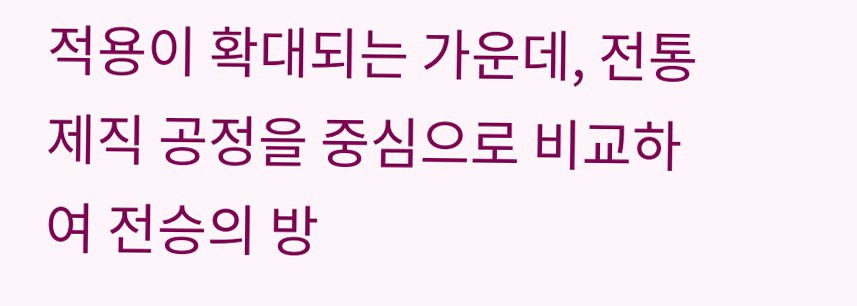적용이 확대되는 가운데, 전통 제직 공정을 중심으로 비교하여 전승의 방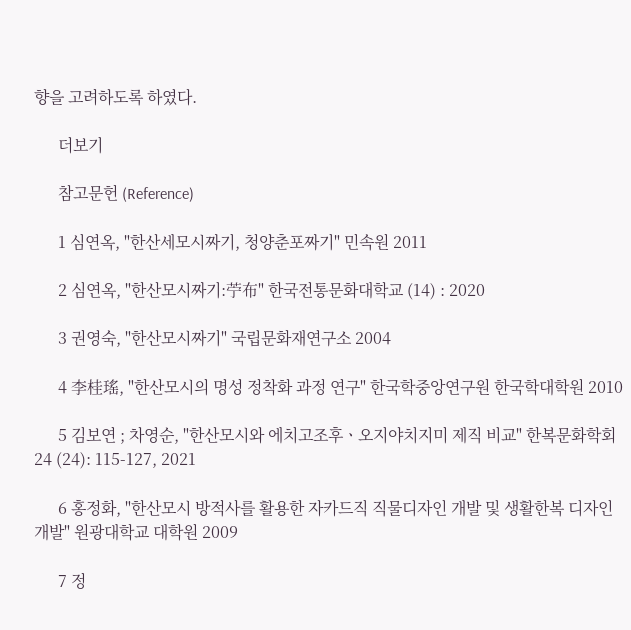향을 고려하도록 하였다.

      더보기

      참고문헌 (Reference)

      1 심연옥, "한산세모시짜기, 청양춘포짜기" 민속원 2011

      2 심연옥, "한산모시짜기:苧布" 한국전통문화대학교 (14) : 2020

      3 권영숙, "한산모시짜기" 국립문화재연구소 2004

      4 李桂瑤, "한산모시의 명성 정착화 과정 연구" 한국학중앙연구원 한국학대학원 2010

      5 김보연 ; 차영순, "한산모시와 에치고조후ㆍ오지야치지미 제직 비교" 한복문화학회 24 (24): 115-127, 2021

      6 홍정화, "한산모시 방적사를 활용한 자카드직 직물디자인 개발 및 생활한복 디자인 개발" 원광대학교 대학원 2009

      7 정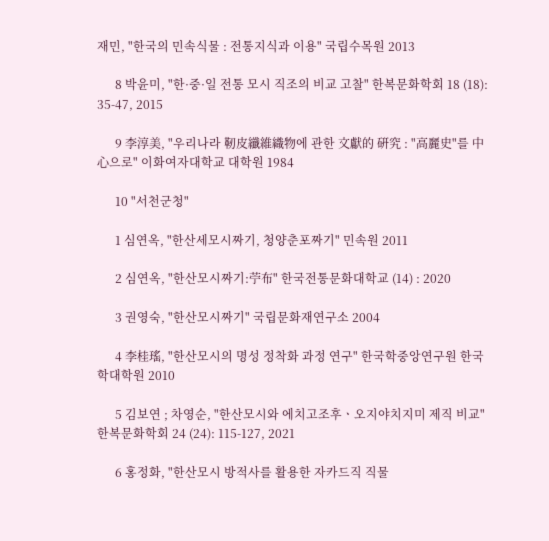재민, "한국의 민속식물 : 전통지식과 이용" 국립수목원 2013

      8 박윤미, "한·중·일 전통 모시 직조의 비교 고찰" 한복문화학회 18 (18): 35-47, 2015

      9 李淳美, "우리나라 靭皮纖維織物에 관한 文獻的 硏究 : "高麗史"를 中心으로" 이화여자대학교 대학원 1984

      10 "서천군청"

      1 심연옥, "한산세모시짜기, 청양춘포짜기" 민속원 2011

      2 심연옥, "한산모시짜기:苧布" 한국전통문화대학교 (14) : 2020

      3 권영숙, "한산모시짜기" 국립문화재연구소 2004

      4 李桂瑤, "한산모시의 명성 정착화 과정 연구" 한국학중앙연구원 한국학대학원 2010

      5 김보연 ; 차영순, "한산모시와 에치고조후ㆍ오지야치지미 제직 비교" 한복문화학회 24 (24): 115-127, 2021

      6 홍정화, "한산모시 방적사를 활용한 자카드직 직물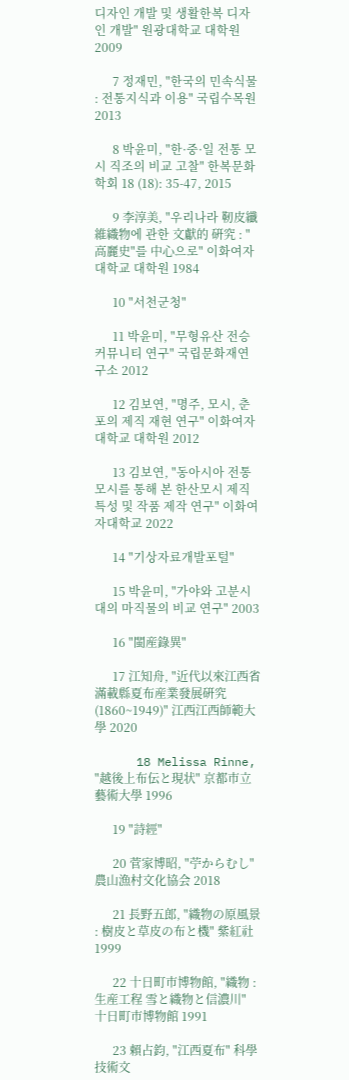디자인 개발 및 생활한복 디자인 개발" 원광대학교 대학원 2009

      7 정재민, "한국의 민속식물 : 전통지식과 이용" 국립수목원 2013

      8 박윤미, "한·중·일 전통 모시 직조의 비교 고찰" 한복문화학회 18 (18): 35-47, 2015

      9 李淳美, "우리나라 靭皮纖維織物에 관한 文獻的 硏究 : "高麗史"를 中心으로" 이화여자대학교 대학원 1984

      10 "서천군청"

      11 박윤미, "무형유산 전승 커뮤니티 연구" 국립문화재연구소 2012

      12 김보연, "명주, 모시, 춘포의 제직 재현 연구" 이화여자대학교 대학원 2012

      13 김보연, "동아시아 전통모시를 통해 본 한산모시 제직 특성 및 작품 제작 연구" 이화여자대학교 2022

      14 "기상자료개발포털"

      15 박윤미, "가야와 고분시대의 마직물의 비교 연구" 2003

      16 "閩産錄異"

      17 江知舟, "近代以來江西省滿載縣夏布産業發展硏究(1860~1949)" 江西江西師範大學 2020

      18 Melissa Rinne, "越後上布伝と現状" 京都市立藝術大學 1996

      19 "詩經"

      20 菅家博昭, "苧からむし" 農山漁村文化協会 2018

      21 長野五郎, "織物の原風景 : 樹皮と草皮の布と機" 紫紅社 1999

      22 十日町市博物館, "織物 : 生産工程 雪と織物と信濃川" 十日町市博物館 1991

      23 賴占鈞, "江西夏布" 科學技術文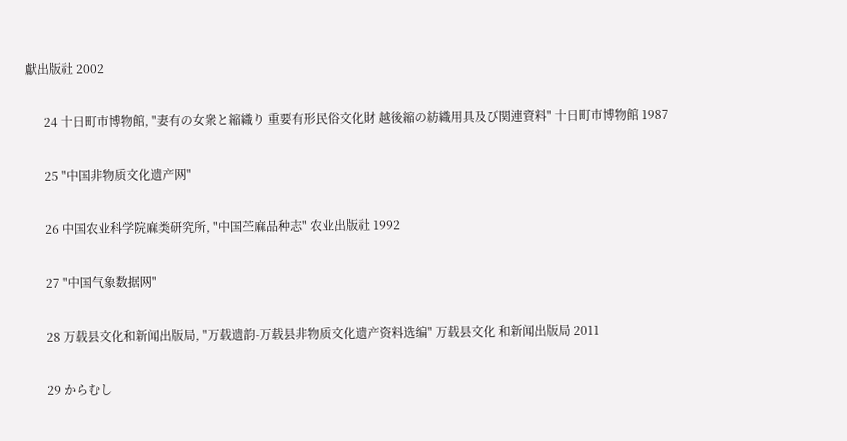獻出版社 2002

      24 十日町市博物館, "妻有の女衆と縮織り 重要有形民俗文化財 越後縮の紡織用具及び関連資料" 十日町市博物館 1987

      25 "中国非物质文化遗产网"

      26 中国农业科学院麻类研究所, "中国苎麻品种志" 农业出版社 1992

      27 "中国气象数据网"

      28 万载县文化和新闻出版局, "万载遗韵-万载县非物质文化遗产资料选编" 万载县文化 和新闻出版局 2011

      29 からむし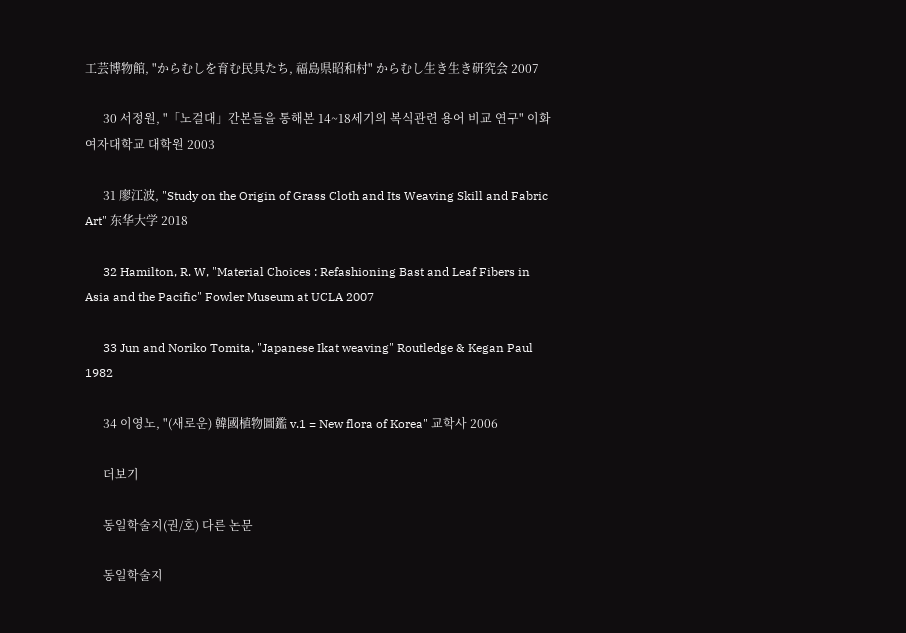工芸博物館, "からむしを育む民具たち, 福島県昭和村" からむし生き生き研究会 2007

      30 서정원, "「노걸대」간본들을 통해본 14~18세기의 복식관련 용어 비교 연구" 이화여자대학교 대학원 2003

      31 廖江波, "Study on the Origin of Grass Cloth and Its Weaving Skill and Fabric Art" 东华大学 2018

      32 Hamilton, R. W, "Material Choices : Refashioning Bast and Leaf Fibers in Asia and the Pacific" Fowler Museum at UCLA 2007

      33 Jun and Noriko Tomita, "Japanese Ikat weaving" Routledge & Kegan Paul 1982

      34 이영노, "(새로운) 韓國植物圖鑑 v.1 = New flora of Korea" 교학사 2006

      더보기

      동일학술지(권/호) 다른 논문

      동일학술지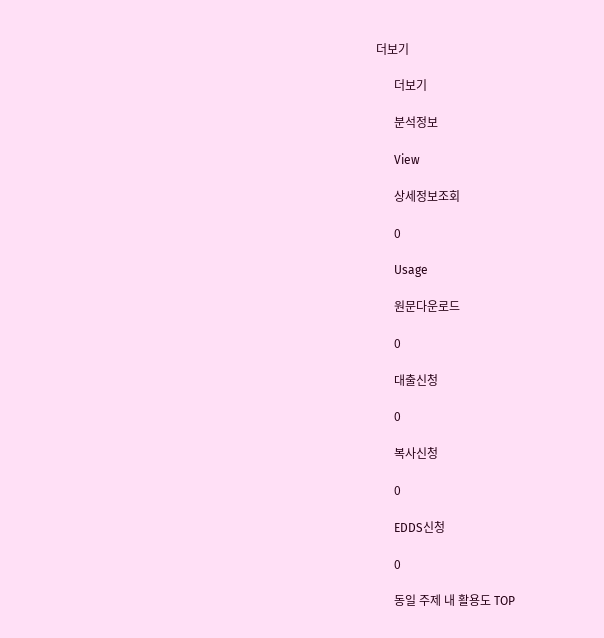더보기

      더보기

      분석정보

      View

      상세정보조회

      0

      Usage

      원문다운로드

      0

      대출신청

      0

      복사신청

      0

      EDDS신청

      0

      동일 주제 내 활용도 TOP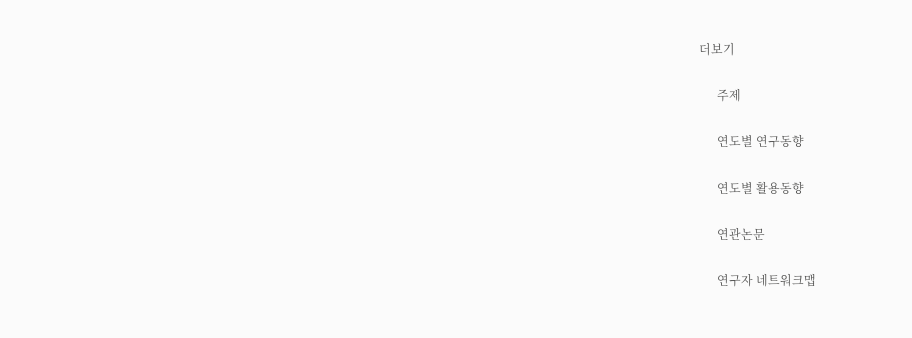더보기

      주제

      연도별 연구동향

      연도별 활용동향

      연관논문

      연구자 네트워크맵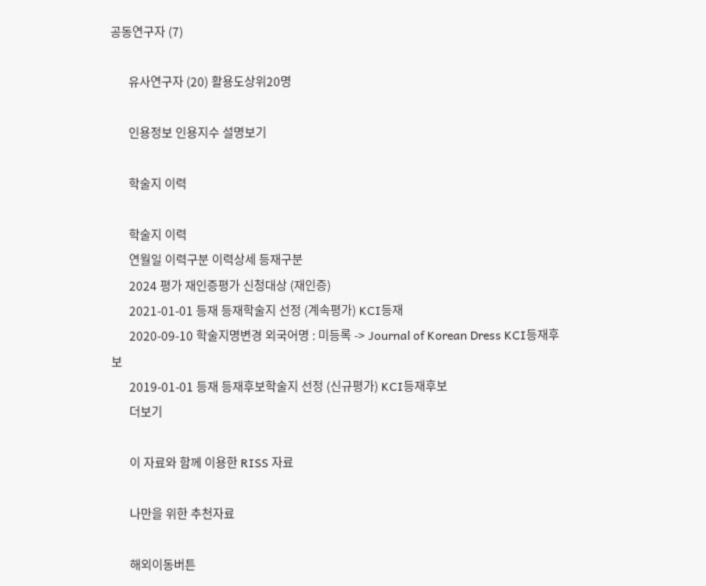공동연구자 (7)

      유사연구자 (20) 활용도상위20명

      인용정보 인용지수 설명보기

      학술지 이력

      학술지 이력
      연월일 이력구분 이력상세 등재구분
      2024 평가 재인증평가 신청대상 (재인증)
      2021-01-01 등재 등재학술지 선정 (계속평가) KCI등재
      2020-09-10 학술지명변경 외국어명 : 미등록 -> Journal of Korean Dress KCI등재후보
      2019-01-01 등재 등재후보학술지 선정 (신규평가) KCI등재후보
      더보기

      이 자료와 함께 이용한 RISS 자료

      나만을 위한 추천자료

      해외이동버튼